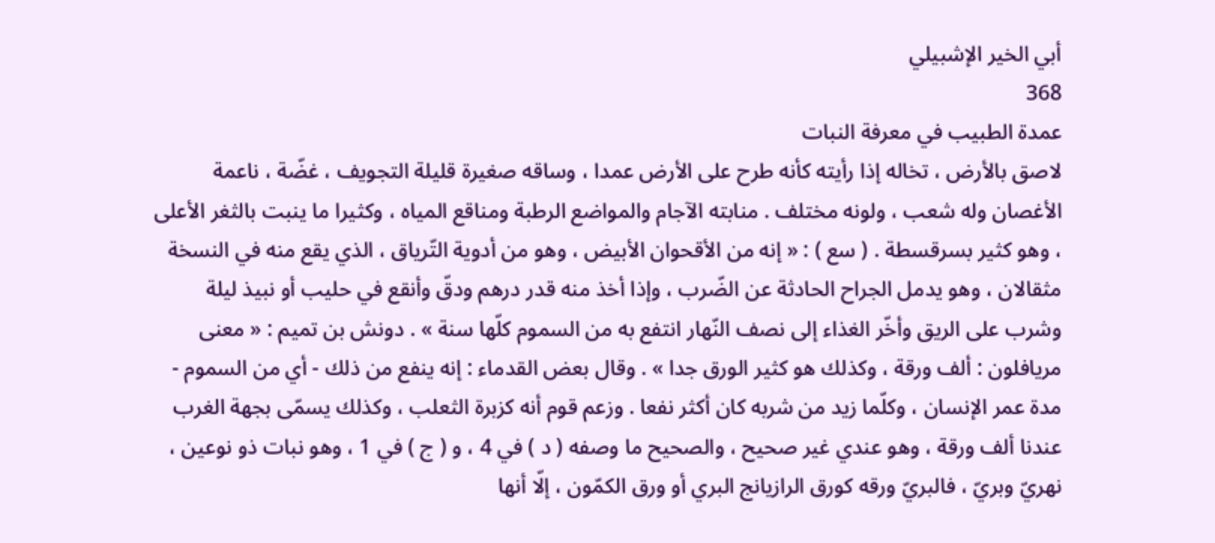أبي الخير الإشبيلي
368
عمدة الطبيب في معرفة النبات
لاصق بالأرض ، تخاله إذا رأيته كأنه طرح على الأرض عمدا ، وساقه صغيرة قليلة التجويف ، غضّة ، ناعمة الأغصان وله شعب ، ولونه مختلف . منابته الآجام والمواضع الرطبة ومناقع المياه ، وكثيرا ما ينبت بالثغر الأعلى ، وهو كثير بسرقسطة . ( سع ) : « إنه من الأقحوان الأبيض ، وهو من أدوية التّرياق ، الذي يقع منه في النسخة مثقالان ، وهو يدمل الجراح الحادثة عن الضّرب ، وإذا أخذ منه قدر درهم ودقّ وأنقع في حليب أو نبيذ ليلة وشرب على الريق وأخّر الغذاء إلى نصف النّهار انتفع به من السموم كلّها سنة » . دونش بن تميم : « معنى مريافلون : ألف ورقة ، وكذلك هو كثير الورق جدا » . وقال بعض القدماء : إنه ينفع من ذلك - أي من السموم - مدة عمر الإنسان ، وكلّما زيد من شربه كان أكثر نفعا . وزعم قوم أنه كزبرة الثعلب ، وكذلك يسمّى بجهة الغرب عندنا ألف ورقة ، وهو عندي غير صحيح ، والصحيح ما وصفه ( د ) في 4 ، و ( ج ) في 1 ، وهو نبات ذو نوعين ، نهريّ وبريّ ، فالبريّ ورقه كورق الرازيانج البري أو ورق الكمّون ، إلّا أنها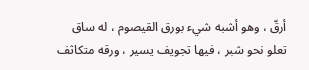أرقّ ، وهو أشبه شيء بورق القيصوم ، له ساق تعلو نحو شبر ، فيها تجويف يسير ، ورقه متكاثف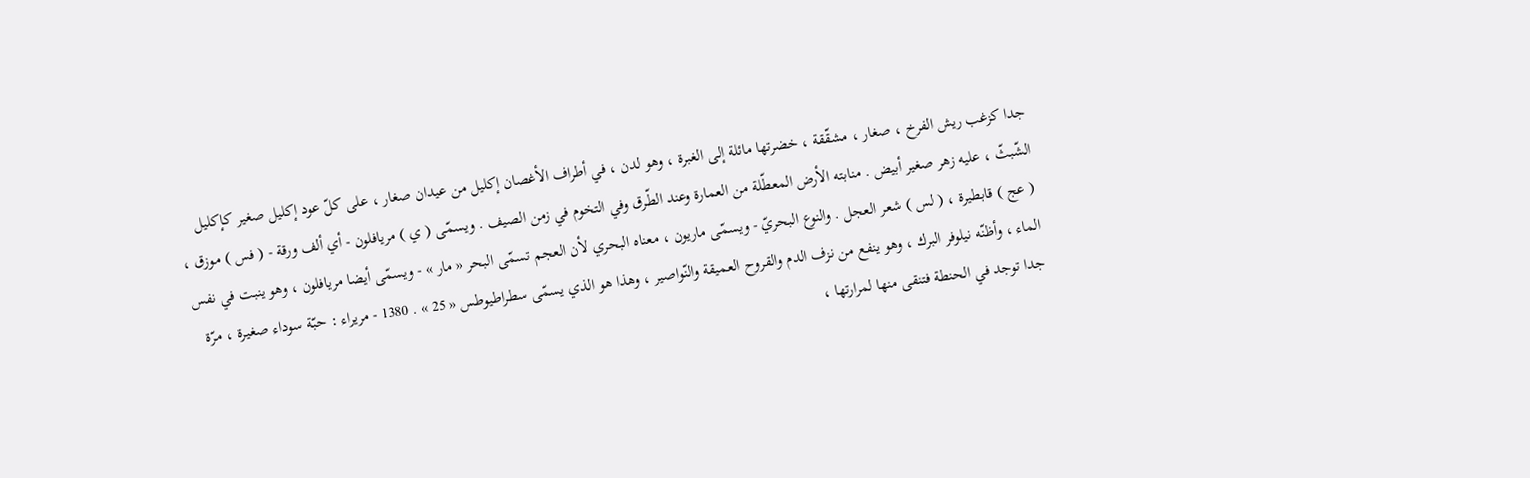جدا كزغب ريش الفرخ ، صغار ، مشقّقة ، خضرتها مائلة إلى الغبرة ، وهو لدن ، في أطراف الأغصان إكليل من عيدان صغار ، على كلّ عود إكليل صغير كإكليل الشّبثّ ، عليه زهر صغير أبيض . منابته الأرض المعطّلة من العمارة وعند الطّرق وفي التخوم في زمن الصيف . ويسمّى ( ي ) مريافلون - أي ألف ورقة - ( فس ) موزق ، ( عج ) قابطيرة ، ( لس ) شعر العجل . والنوع البحريّ - ويسمّى ماريون ، معناه البحري لأن العجم تسمّى البحر « مار » - ويسمّى أيضا مريافلون ، وهو ينبت في نفس الماء ، وأظنّه نيلوفر البرك ، وهو ينفع من نزف الدم والقروح العميقة والنّواصير ، وهذا هو الذي يسمّى سطراطيوطس « 25 » . 1380 - مريراء : حبّة سوداء صغيرة ، مرّة جدا توجد في الحنطة فتنقى منها لمرارتها ،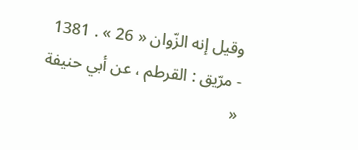وقيل إنه الزّوان « 26 » . 1381 - مرّيق : القرطم ، عن أبي حنيفة «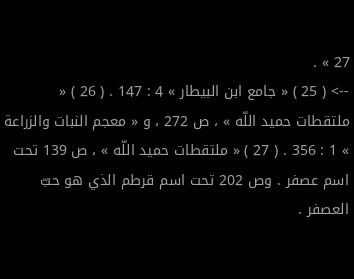27 » .
--> ( 25 ) « جامع ابن البيطار » 4 : 147 . ( 26 ) « ملتقطات حميد اللّه » ، ص 272 ، و « معجم النبات والزراعة » 1 : 356 . ( 27 ) « ملتقطات حميد اللّه » ، ص 139 تحت اسم عصفر . وص 202 تحت اسم قرطم الذي هو حبّ العصفر .